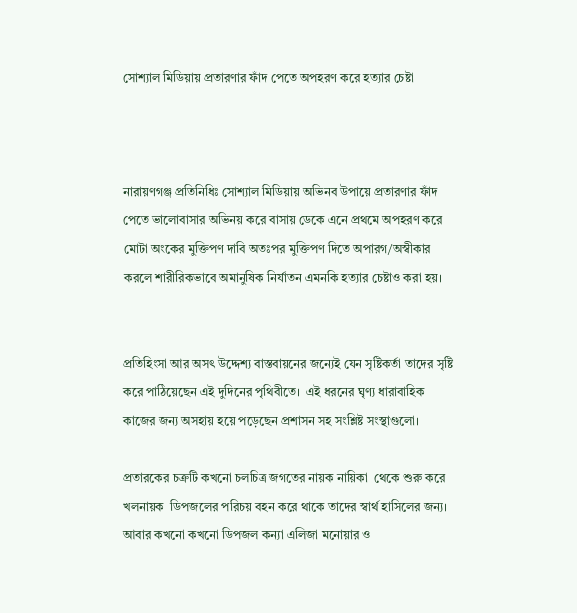সোশ্যাল মিডিয়ায় প্রতারণার ফাঁদ পেতে অপহরণ করে হত্যার চেষ্টা



নারায়ণগঞ্জ প্রতিনিধিঃ সোশ্যাল মিডিয়ায় অভিনব উপায়ে প্রতারণার ফাঁদ পেতে ভালোবাসার অভিনয় করে বাসায় ডেকে এনে প্রথমে অপহরণ করে মোটা অংকের মুক্তিপণ দাবি অতঃপর মুক্তিপণ দিতে অপারগ/অস্বীকার করলে শারীরিকভাবে অমানুষিক নির্যাতন এমনকি হত্যার চেষ্টাও করা হয়।


প্রতিহিংসা আর অসৎ উদ্দেশ্য বাস্তবায়নের জন্যেই যেন সৃষ্টিকর্তা তাদের সৃষ্টি করে পাঠিয়েছেন এই দুদিনের পৃথিবীতে।  এই ধরনের ঘৃণ্য ধারাবাহিক কাজের জন্য অসহায় হয়ে পড়েছেন প্রশাসন সহ সংশ্লিষ্ট সংস্থাগুলো।

প্রতারকের চক্রটি কখনো চলচিত্র জগতের নায়ক নায়িকা  থেকে শুরু করে খলনায়ক  ডিপজলের পরিচয় বহন করে থাকে তাদের স্বার্থ হাসিলের জন্য।  আবার কখনো কখনো ডিপজল কন্যা এলিজা মনোয়ার ও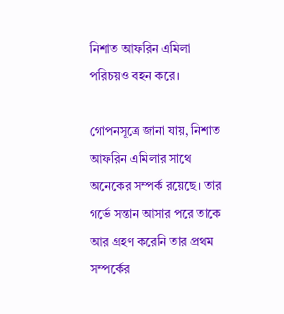নিশাত আফরিন এমিলা পরিচয়ও বহন করে।

গোপনসূত্রে জানা যায়, নিশাত আফরিন এমিলার সাথে অনেকের সম্পর্ক রয়েছে। তার গর্ভে সন্তান আসার পরে তাকে আর গ্রহণ করেনি তার প্রথম সম্পর্কের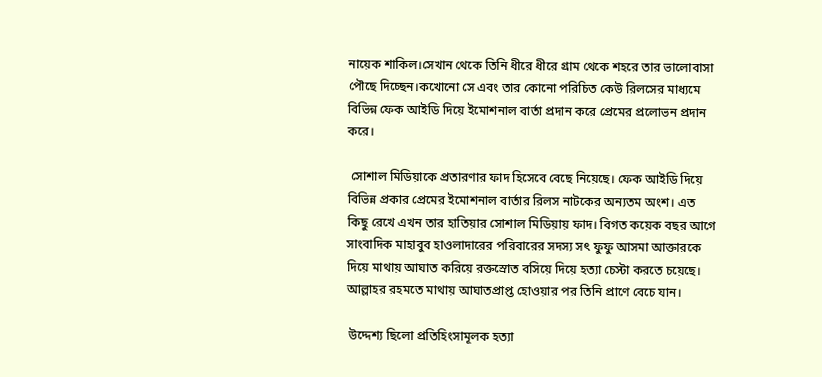নায়েক শাকিল।সেখান থেকে তিনি ধীরে ধীরে গ্রাম থেকে শহরে তার ভালোবাসা পৌছে দিচ্ছেন।কখোনো সে এবং তার কোনো পরিচিত কেউ রিলসের মাধ্যমে বিভিন্ন ফেক আইডি দিয়ে ইমোশনাল বার্তা প্রদান করে প্রেমের প্রলোভন প্রদান করে।

 সোশাল মিডিয়াকে প্রতারণার ফাদ হিসেবে বেছে নিয়েছে। ফেক আইডি দিয়ে বিভিন্ন প্রকার প্রেমের ইমোশনাল বার্তার রিলস নাটকের অন্যতম অংশ। এত কিছু রেখে এখন তার হাতিয়ার সোশাল মিডিয়ায় ফাদ। বিগত কয়েক বছর আগে সাংবাদিক মাহাবুব হাওলাদারের পরিবারের সদস্য সৎ ফুফু আসমা আক্তারকে দিয়ে মাথায় আঘাত করিয়ে রক্তস্রোত বসিয়ে দিয়ে হত্যা চেস্টা করতে চয়েছে। আল্লাহর রহমতে মাথায় আঘাতপ্রাপ্ত হোওয়ার পর তিনি প্রাণে বেচে যান।

 উদ্দেশ্য ছিলো প্রতিহিংসামূলক হত্যা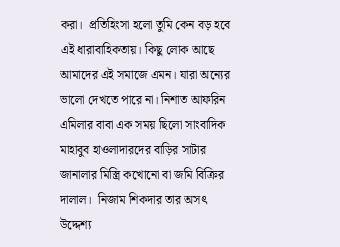করা।  প্রতিহিংসা হলো তুমি কেন বড় হবে এই ধারাবাহিকতায়। কিছু লোক আছে আমাদের এই সমাজে এমন। যারা অন্যের ভালো দেখতে পারে না। নিশাত আফরিন এমিলার বাবা এক সময় ছিলো সাংবাদিক মাহাবুব হাওলাদারদের বাড়ির সাটার জানালার মিস্ত্রি কখোনো বা জমি বিক্রির দালাল।  নিজাম শিকদার তার অসৎ উদ্দেশ্য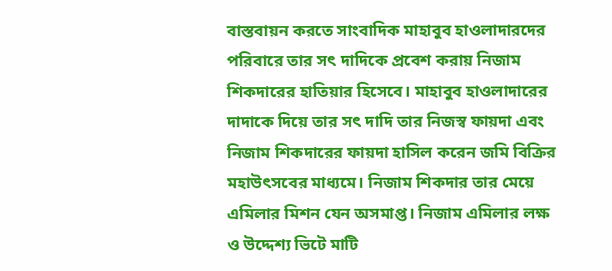বাস্তবায়ন করতে সাংবাদিক মাহাবুব হাওলাদারদের পরিবারে তার সৎ দাদিকে প্রবেশ করায় নিজাম শিকদারের হাতিয়ার হিসেবে। মাহাবুব হাওলাদারের দাদাকে দিয়ে তার সৎ দাদি তার নিজস্ব ফায়দা এবং নিজাম শিকদারের ফায়দা হাসিল করেন জমি বিক্রির মহাউৎসবের মাধ্যমে। নিজাম শিকদার তার মেয়ে এমিলার মিশন যেন অসমাপ্ত। নিজাম এমিলার লক্ষ ও উদ্দেশ্য ভিটে মাটি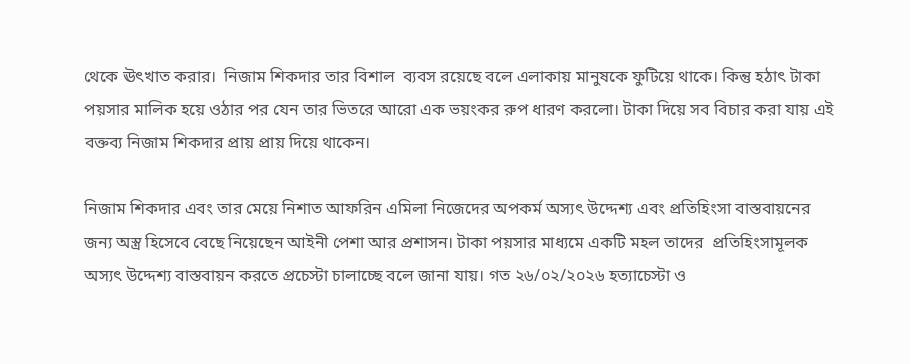থেকে ঊৎখাত করার।  নিজাম শিকদার তার বিশাল  ব্যবস রয়েছে বলে এলাকায় মানুষকে ফুটিয়ে থাকে। কিন্তু হঠাৎ টাকা পয়সার মালিক হয়ে ওঠার পর যেন তার ভিতরে আরো এক ভয়ংকর রুপ ধারণ করলো। টাকা দিয়ে সব বিচার করা যায় এই বক্তব্য নিজাম শিকদার প্রায় প্রায় দিয়ে থাকেন।

নিজাম শিকদার এবং তার মেয়ে নিশাত আফরিন এমিলা নিজেদের অপকর্ম অস্যৎ উদ্দেশ্য এবং প্রতিহিংসা বাস্তবায়নের জন্য অস্ত্র হিসেবে বেছে নিয়েছেন আইনী পেশা আর প্রশাসন। টাকা পয়সার মাধ্যমে একটি মহল তাদের  প্রতিহিংসামূলক অস্যৎ উদ্দেশ্য বাস্তবায়ন করতে প্রচেস্টা চালাচ্ছে বলে জানা যায়। গত ২৬/০২/২০২৬ হত্যাচেস্টা ও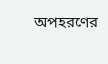অপহরণের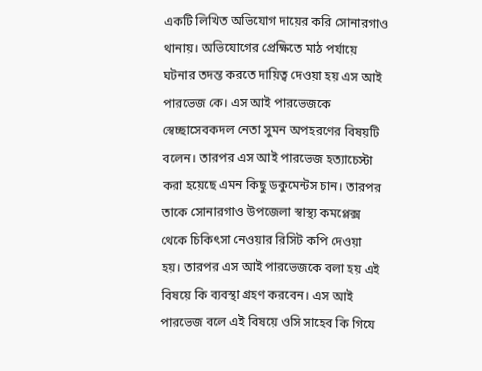একটি লিখিত অভিযোগ দায়ের করি সোনারগাও থানায়। অভিযোগের প্রেক্ষিতে মাঠ পর্যায়ে ঘটনার তদন্ত করতে দায়িত্ব দেওয়া হয় এস আই পারভেজ কে। এস আই পারভেজকে স্বেচ্ছাসেবকদল নেতা সুমন অপহরণের বিষয়টি বলেন। তারপর এস আই পারভেজ হত্যাচেস্টা করা হয়েছে এমন কিছু ডকুমেন্টস চান। তারপর তাকে সোনারগাও উপজেলা স্বাস্থ্য কমপ্লেক্স থেকে চিকিৎসা নেওয়ার রিসিট কপি দেওয়া হয়। তারপর এস আই পারভেজকে বলা হয় এই বিষয়ে কি ব্যবস্থা গ্রহণ করবেন। এস আই পারভেজ বলে এই বিষয়ে ওসি সাহেব কি গিযে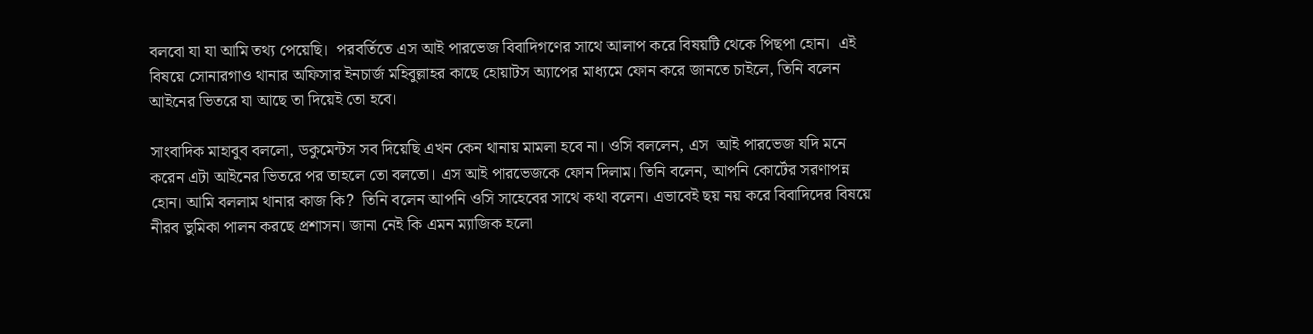বলবো যা যা আমি তথ্য পেয়েছি।  পরবর্তিতে এস আই পারভেজ বিবাদিগণের সাথে আলাপ করে বিষয়টি থেকে পিছপা হোন।  এই বিষয়ে সোনারগাও থানার অফিসার ইনচার্জ মহিবুল্লাহর কাছে হোয়াটস অ্যাপের মাধ্যমে ফোন করে জানতে চাইলে, তিনি বলেন আইনের ভিতরে যা আছে তা দিয়েই তো হবে।

সাংবাদিক মাহাবুব বললো, ডকুমেন্টস সব দিয়েছি এখন কেন থানায় মামলা হবে না। ওসি বললেন, এস  আই পারভেজ যদি মনে করেন এটা আইনের ভিতরে পর তাহলে তো বলতো। এস আই পারভেজকে ফোন দিলাম। তিনি বলেন, আপনি কোর্টের সরণাপন্ন হোন। আমি বললাম থানার কাজ কি?  তিনি বলেন আপনি ওসি সাহেবের সাথে কথা বলেন। এভাবেই ছয় নয় করে বিবাদিদের বিষয়ে নীরব ভুমিকা পালন করছে প্রশাসন। জানা নেই কি এমন ম্যাজিক হলো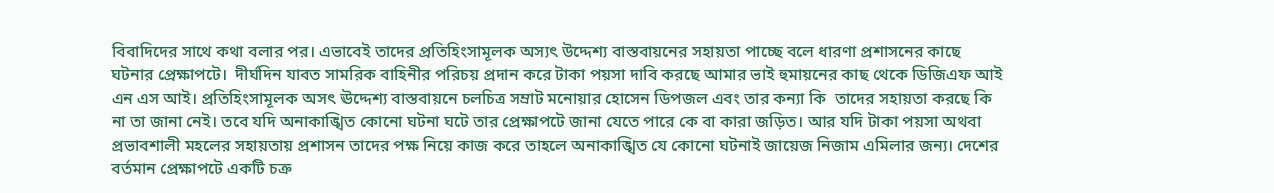বিবাদিদের সাথে কথা বলার পর। এভাবেই তাদের প্রতিহিংসামূলক অস্যৎ উদ্দেশ্য বাস্তবায়নের সহায়তা পাচ্ছে বলে ধারণা প্রশাসনের কাছে ঘটনার প্রেক্ষাপটে।  দীর্ঘদিন যাবত সামরিক বাহিনীর পরিচয় প্রদান করে টাকা পয়সা দাবি করছে আমার ভাই হুমায়নের কাছ থেকে ডিজিএফ আই এন এস আই। প্রতিহিংসামূলক অসৎ ঊদ্দেশ্য বাস্তবায়নে চলচিত্র সম্রাট মনোয়ার হোসেন ডিপজল এবং তার কন্যা কি  তাদের সহায়তা করছে কি না তা জানা নেই। তবে যদি অনাকাঙ্খিত কোনো ঘটনা ঘটে তার প্রেক্ষাপটে জানা যেতে পারে কে বা কারা জড়িত। আর যদি টাকা পয়সা অথবা প্রভাবশালী মহলের সহায়তায় প্রশাসন তাদের পক্ষ নিয়ে কাজ করে তাহলে অনাকাঙ্খিত যে কোনো ঘটনাই জায়েজ নিজাম এমিলার জন্য। দেশের বর্তমান প্রেক্ষাপটে একটি চক্র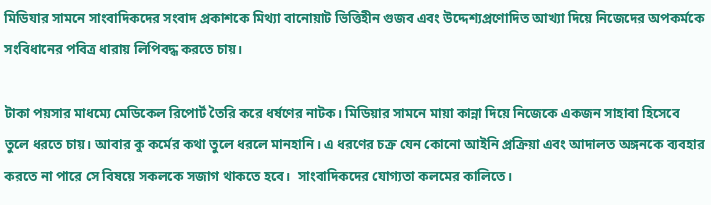মিডিযার সামনে সাংবাদিকদের সংবাদ প্রকাশকে মিথ্যা বানোয়াট ভিত্তিহীন গুজব এবং উদ্দেশ্যপ্রণোদিত আখ্যা দিয়ে নিজেদের অপকর্মকে সংবিধানের পবিত্র ধারায় লিপিবদ্ধ করতে চায়।

টাকা পয়সার মাধম্যে মেডিকেল রিপোর্ট তৈরি করে ধর্ষণের নাটক। মিডিয়ার সামনে মায়া কান্না দিয়ে নিজেকে একজন সাহাবা হিসেবে তুলে ধরতে চায়। আবার কু কর্মের কথা তুলে ধরলে মানহানি। এ ধরণের চক্র যেন কোনো আইনি প্রক্রিয়া এবং আদালত অঙ্গনকে ব্যবহার করতে না পারে সে বিষয়ে সকলকে সজাগ থাকতে হবে।  সাংবাদিকদের যোগ্যতা কলমের কালিতে।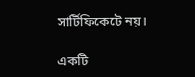সার্টিফিকেটে নয়।

একটি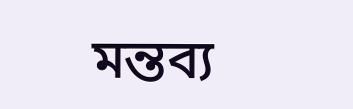মন্তব্য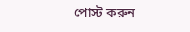পোস্ট করুন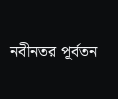নবীনতর পূর্বতন